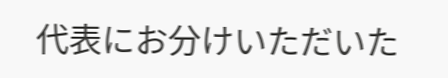代表にお分けいただいた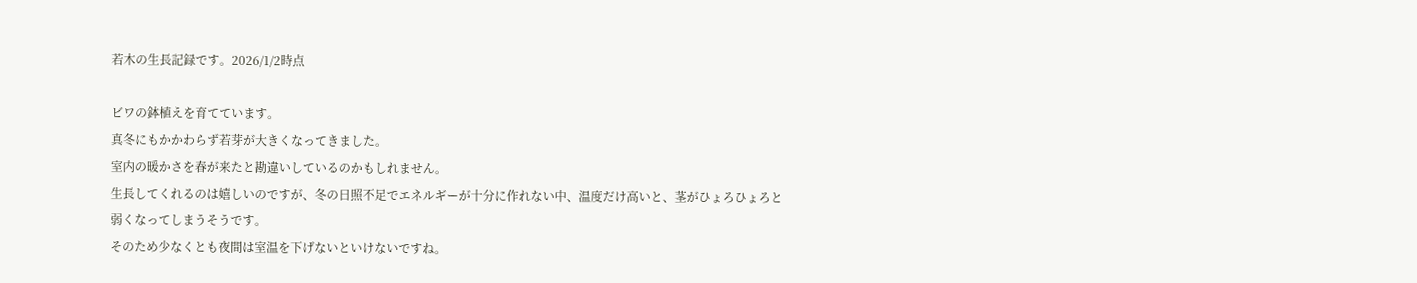若木の生長記録です。2026/1/2時点

ビワの鉢植えを育てています。
真冬にもかかわらず若芽が大きくなってきました。
室内の暖かさを春が来たと勘違いしているのかもしれません。
生長してくれるのは嬉しいのですが、冬の日照不足でエネルギーが十分に作れない中、温度だけ高いと、茎がひょろひょろと弱くなってしまうそうです。
そのため少なくとも夜間は室温を下げないといけないですね。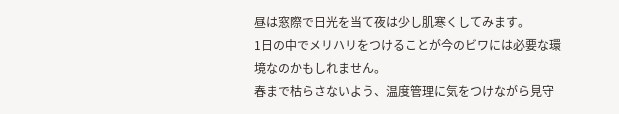昼は窓際で日光を当て夜は少し肌寒くしてみます。
1日の中でメリハリをつけることが今のビワには必要な環境なのかもしれません。
春まで枯らさないよう、温度管理に気をつけながら見守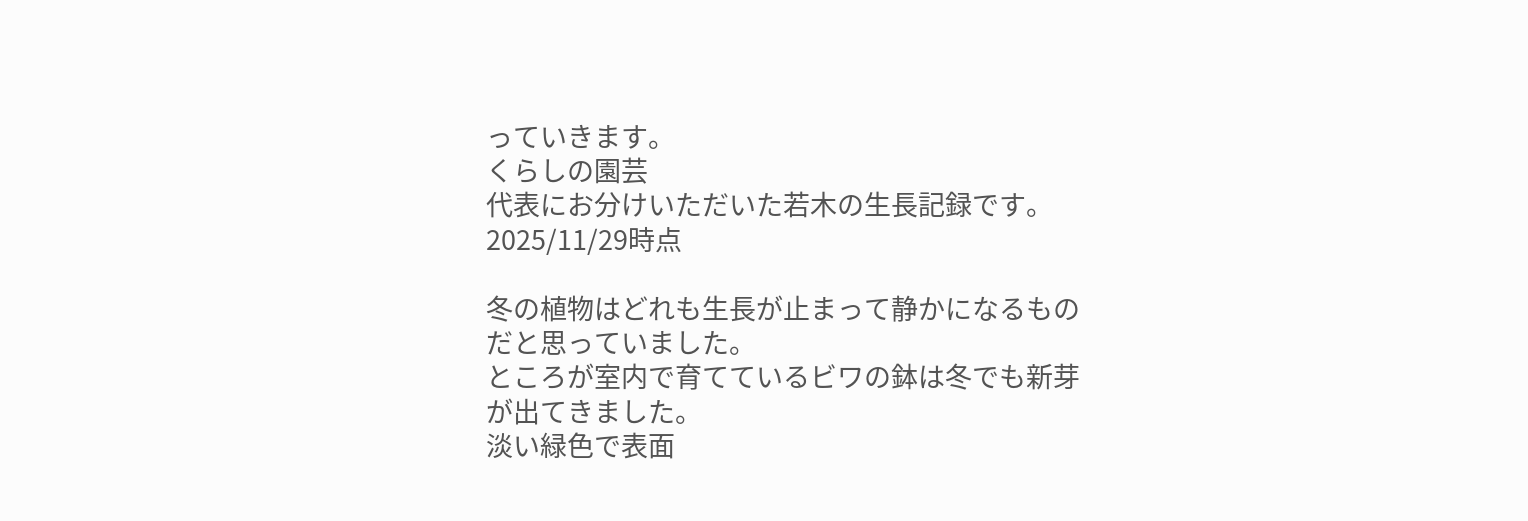っていきます。
くらしの園芸
代表にお分けいただいた若木の生長記録です。2025/11/29時点

冬の植物はどれも生長が止まって静かになるものだと思っていました。
ところが室内で育てているビワの鉢は冬でも新芽が出てきました。
淡い緑色で表面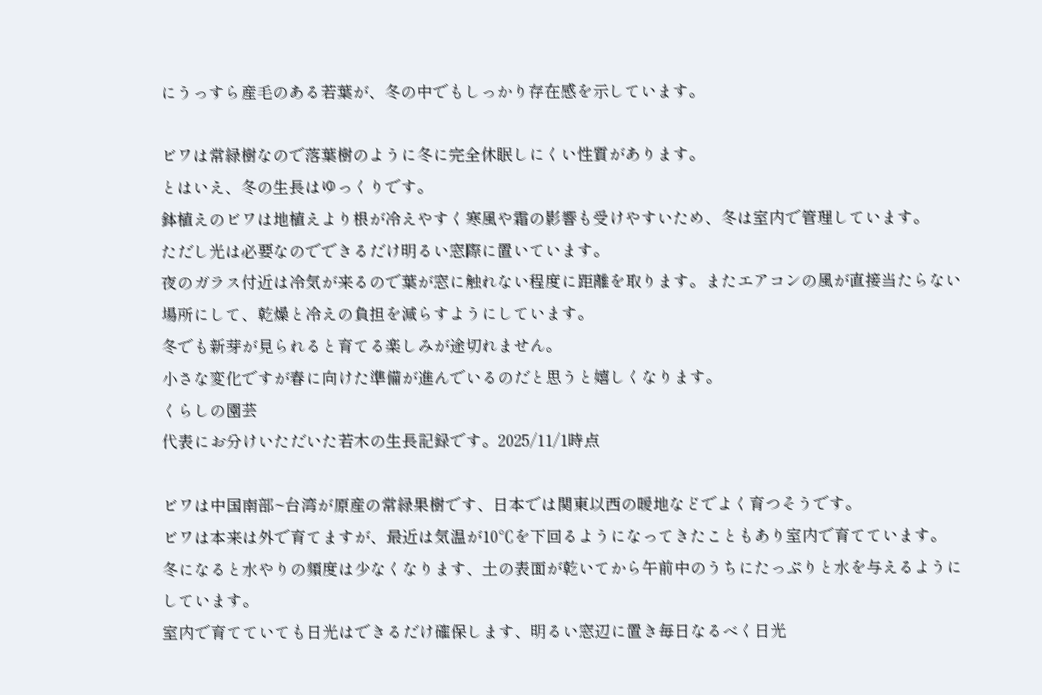にうっすら産毛のある若葉が、冬の中でもしっかり存在感を示しています。

ビワは常緑樹なので落葉樹のように冬に完全休眠しにくい性質があります。
とはいえ、冬の生長はゆっくりです。
鉢植えのビワは地植えより根が冷えやすく寒風や霜の影響も受けやすいため、冬は室内で管理しています。
ただし光は必要なのでできるだけ明るい窓際に置いています。
夜のガラス付近は冷気が来るので葉が窓に触れない程度に距離を取ります。またエアコンの風が直接当たらない場所にして、乾燥と冷えの負担を減らすようにしています。
冬でも新芽が見られると育てる楽しみが途切れません。
小さな変化ですが春に向けた準備が進んでいるのだと思うと嬉しくなります。
くらしの園芸
代表にお分けいただいた若木の生長記録です。2025/11/1時点

ビワは中国南部~台湾が原産の常緑果樹です、日本では関東以西の暖地などでよく育つそうです。
ビワは本来は外で育てますが、最近は気温が10℃を下回るようになってきたこともあり室内で育てています。
冬になると水やりの頻度は少なくなります、土の表面が乾いてから午前中のうちにたっぷりと水を与えるようにしています。
室内で育てていても日光はできるだけ確保します、明るい窓辺に置き毎日なるべく日光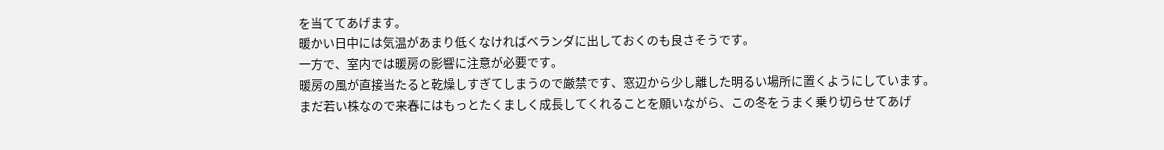を当ててあげます。
暖かい日中には気温があまり低くなければベランダに出しておくのも良さそうです。
一方で、室内では暖房の影響に注意が必要です。
暖房の風が直接当たると乾燥しすぎてしまうので厳禁です、窓辺から少し離した明るい場所に置くようにしています。
まだ若い株なので来春にはもっとたくましく成長してくれることを願いながら、この冬をうまく乗り切らせてあげ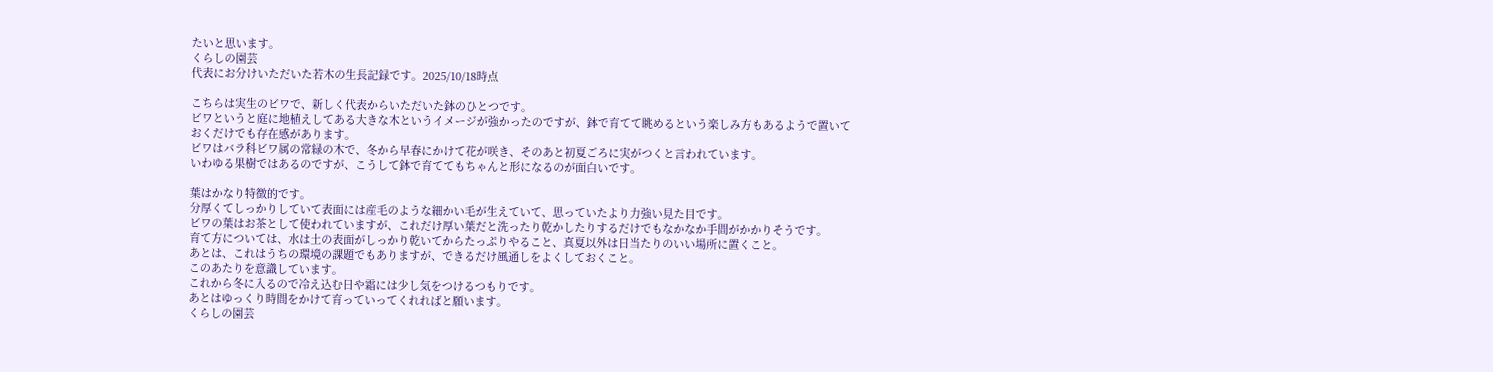たいと思います。
くらしの園芸
代表にお分けいただいた若木の生長記録です。2025/10/18時点

こちらは実生のビワで、新しく代表からいただいた鉢のひとつです。
ビワというと庭に地植えしてある大きな木というイメージが強かったのですが、鉢で育てて眺めるという楽しみ方もあるようで置いておくだけでも存在感があります。
ビワはバラ科ビワ属の常緑の木で、冬から早春にかけて花が咲き、そのあと初夏ごろに実がつくと言われています。
いわゆる果樹ではあるのですが、こうして鉢で育ててもちゃんと形になるのが面白いです。

葉はかなり特徴的です。
分厚くてしっかりしていて表面には産毛のような細かい毛が生えていて、思っていたより力強い見た目です。
ビワの葉はお茶として使われていますが、これだけ厚い葉だと洗ったり乾かしたりするだけでもなかなか手間がかかりそうです。
育て方については、水は土の表面がしっかり乾いてからたっぷりやること、真夏以外は日当たりのいい場所に置くこと。
あとは、これはうちの環境の課題でもありますが、できるだけ風通しをよくしておくこと。
このあたりを意識しています。
これから冬に入るので冷え込む日や霜には少し気をつけるつもりです。
あとはゆっくり時間をかけて育っていってくれればと願います。
くらしの園芸